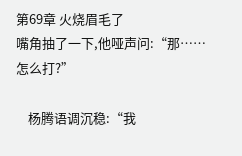第69章 火烧眉毛了
嘴角抽了一下,他哑声问:“那……怎么打?”

    杨腾语调沉稳:“我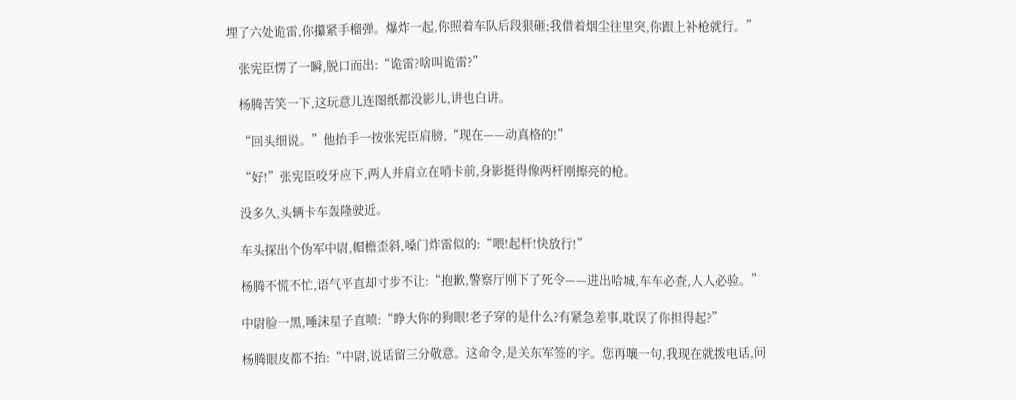埋了六处诡雷,你攥紧手榴弹。爆炸一起,你照着车队后段狠砸;我借着烟尘往里突,你跟上补枪就行。”

    张宪臣愣了一瞬,脱口而出:“诡雷?啥叫诡雷?”

    杨腾苦笑一下,这玩意儿连图纸都没影儿,讲也白讲。

    “回头细说。”他抬手一按张宪臣肩膀,“现在——动真格的!”

    “好!”张宪臣咬牙应下,两人并肩立在哨卡前,身影挺得像两杆刚擦亮的枪。

    没多久,头辆卡车轰隆驶近。

    车头探出个伪军中尉,帽檐歪斜,嗓门炸雷似的:“喂!起杆!快放行!”

    杨腾不慌不忙,语气平直却寸步不让:“抱歉,警察厅刚下了死令——进出哈城,车车必查,人人必验。”

    中尉脸一黑,唾沫星子直喷:“睁大你的狗眼!老子穿的是什么?有紧急差事,耽误了你担得起?”

    杨腾眼皮都不抬:“中尉,说话留三分敬意。这命令,是关东军签的字。您再嚷一句,我现在就拨电话,问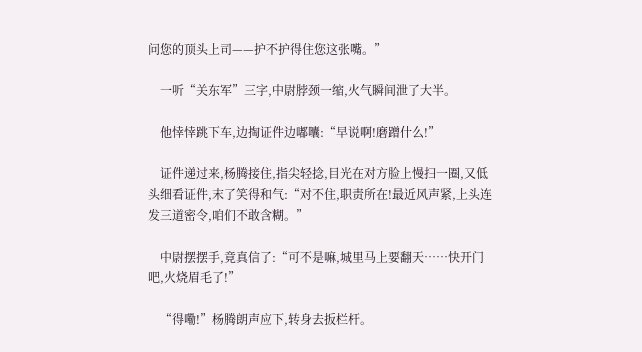问您的顶头上司——护不护得住您这张嘴。”

    一听“关东军”三字,中尉脖颈一缩,火气瞬间泄了大半。

    他悻悻跳下车,边掏证件边嘟囔:“早说啊!磨蹭什么!”

    证件递过来,杨腾接住,指尖轻捻,目光在对方脸上慢扫一圈,又低头细看证件,末了笑得和气:“对不住,职责所在!最近风声紧,上头连发三道密令,咱们不敢含糊。”

    中尉摆摆手,竟真信了:“可不是嘛,城里马上要翻天……快开门吧,火烧眉毛了!”

    “得嘞!”杨腾朗声应下,转身去扳栏杆。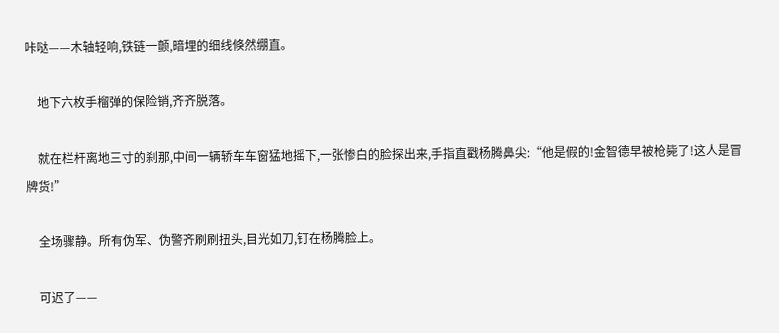咔哒——木轴轻响,铁链一颤,暗埋的细线倏然绷直。

    地下六枚手榴弹的保险销,齐齐脱落。

    就在栏杆离地三寸的刹那,中间一辆轿车车窗猛地摇下,一张惨白的脸探出来,手指直戳杨腾鼻尖:“他是假的!金智德早被枪毙了!这人是冒牌货!”

    全场骤静。所有伪军、伪警齐刷刷扭头,目光如刀,钉在杨腾脸上。

    可迟了——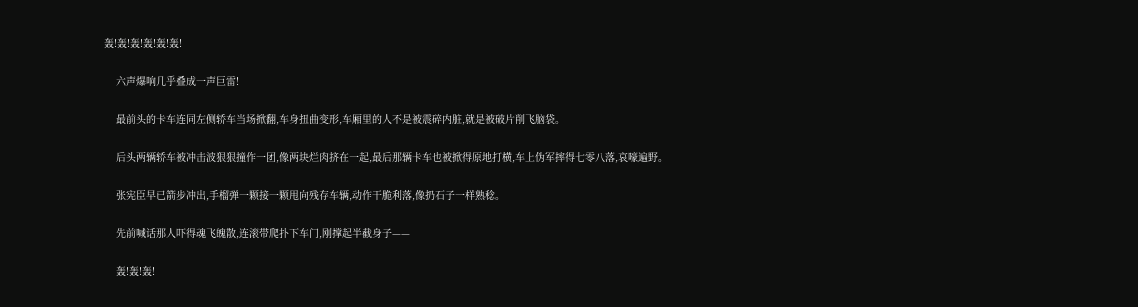轰!轰!轰!轰!轰!轰!

    六声爆响几乎叠成一声巨雷!

    最前头的卡车连同左侧轿车当场掀翻,车身扭曲变形,车厢里的人不是被震碎内脏,就是被破片削飞脑袋。

    后头两辆轿车被冲击波狠狠撞作一团,像两块烂肉挤在一起,最后那辆卡车也被掀得原地打横,车上伪军摔得七零八落,哀嚎遍野。

    张宪臣早已箭步冲出,手榴弹一颗接一颗甩向残存车辆,动作干脆利落,像扔石子一样熟稔。

    先前喊话那人吓得魂飞魄散,连滚带爬扑下车门,刚撑起半截身子——

    轰!轰!轰!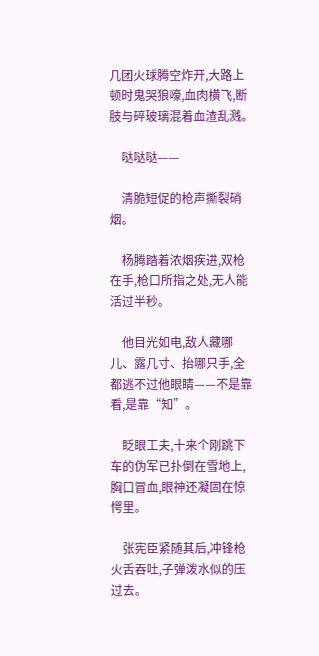几团火球腾空炸开,大路上顿时鬼哭狼嚎,血肉横飞,断肢与碎玻璃混着血渣乱溅。

    哒哒哒——

    清脆短促的枪声撕裂硝烟。

    杨腾踏着浓烟疾进,双枪在手,枪口所指之处,无人能活过半秒。

    他目光如电,敌人藏哪儿、露几寸、抬哪只手,全都逃不过他眼睛——不是靠看,是靠“知”。

    眨眼工夫,十来个刚跳下车的伪军已扑倒在雪地上,胸口冒血,眼神还凝固在惊愕里。

    张宪臣紧随其后,冲锋枪火舌吞吐,子弹泼水似的压过去。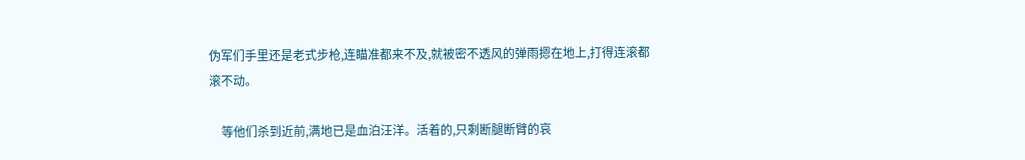伪军们手里还是老式步枪,连瞄准都来不及,就被密不透风的弹雨摁在地上,打得连滚都滚不动。

    等他们杀到近前,满地已是血泊汪洋。活着的,只剩断腿断臂的哀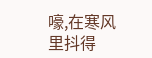嚎,在寒风里抖得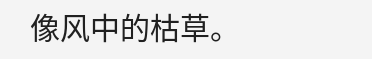像风中的枯草。